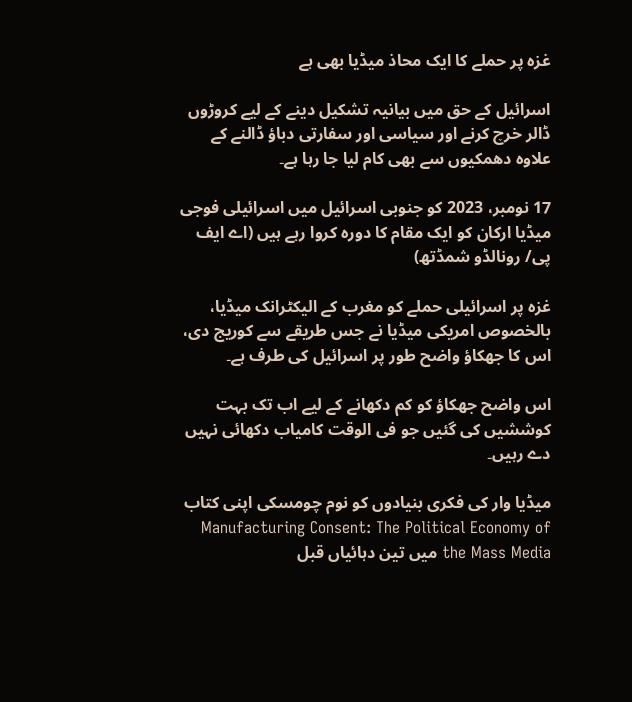غزہ پر حملے کا ایک محاذ میڈیا بھی ہے

اسرائیل کے حق میں بیانیہ تشکیل دینے کے لیے کروڑوں ڈالر خرچ کرنے اور سیاسی اور سفارتی دباؤ ڈالنے کے علاوہ دھمکیوں سے بھی کام لیا جا رہا ہے۔

17 نومبر، 2023 کو جنوبی اسرائیل میں اسرائیلی فوجی میڈیا ارکان کو ایک مقام کا دورہ کروا رہے ہیں (اے ایف پی/ رونالڈو شمڈتھ)

غزہ پر اسرائیلی حملے کو مغرب کے الیکٹرانک میڈیا، بالخصوص امریکی میڈیا نے جس طریقے سے کوریج دی، اس کا جھکاؤ واضح طور پر اسرائیل کی طرف ہے۔

اس واضح جھکاؤ کو کم دکھانے کے لیے اب تک بہت کوششیں کی گئیں جو فی الوقت کامیاب دکھائی نہیں دے رہیں۔

میڈیا وار کی فکری بنیادوں کو نوم چومسکی اپنی کتاب Manufacturing Consent: The Political Economy of the Mass Media میں تین دہائیاں قبل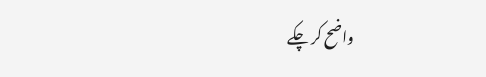واضح کر چکے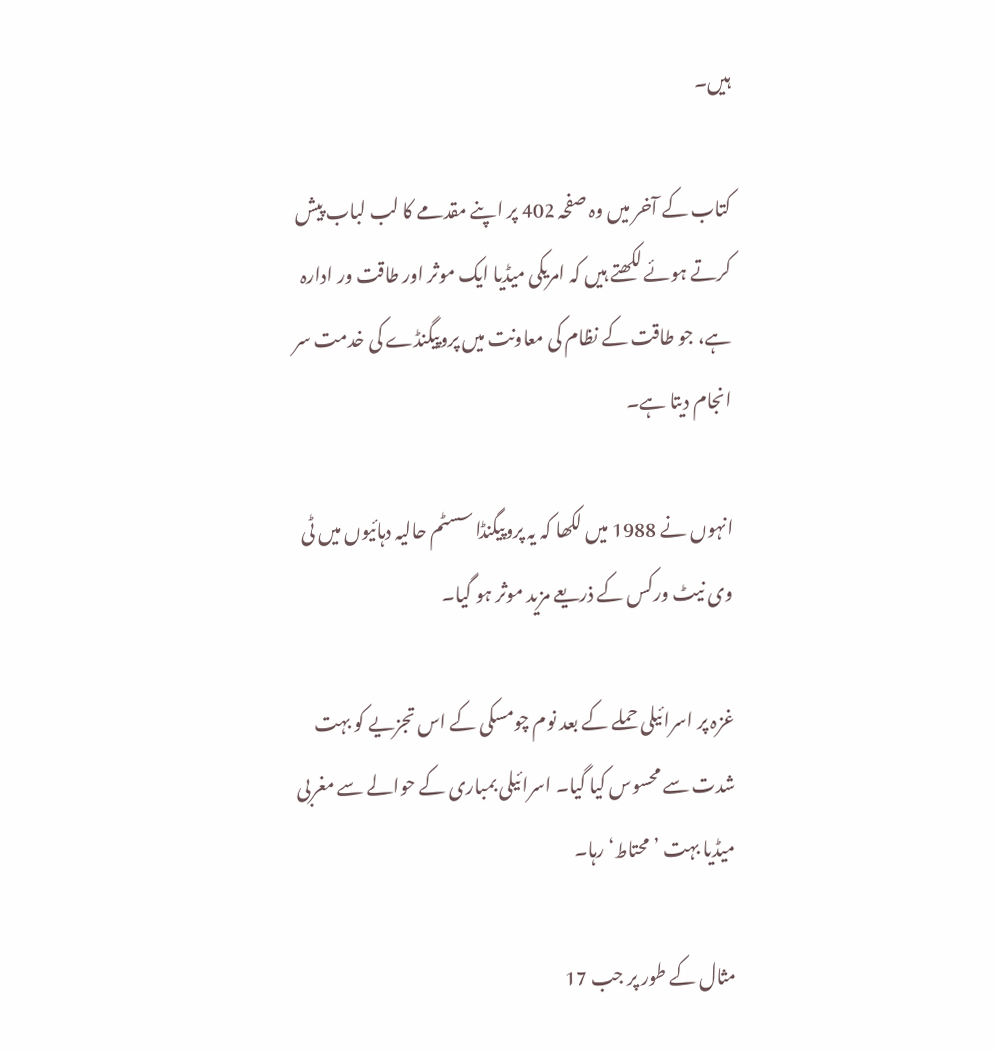ہیں۔

کتاب کے آخر میں وہ صفحہ 402 پر اپنے مقدمے کا لب لباب پیش کرتے ہوئے لکھتے ہیں کہ امریکی میڈیا ایک موثر اور طاقت ور ادارہ ہے، جو طاقت کے نظام کی معاونت میں پروپیگنڈے کی خدمت سر انجام دیتا ہے۔

انہوں نے 1988 میں لکھا کہ یہ پروپیگنڈا سسٹم حالیہ دہائیوں میں ٹی وی نیٹ ورکس کے ذریعے مزید موثر ہو گیا۔

غزہ پر اسرائیلی حملے کے بعد نوم چومسکی کے اس تجزیے کو بہت شدت سے محسوس کیا گیا۔ اسرائیلی بمباری کے حوالے سے مغربی میڈیا بہت ’محتاط‘ رہا۔

مثال کے طور پر جب 17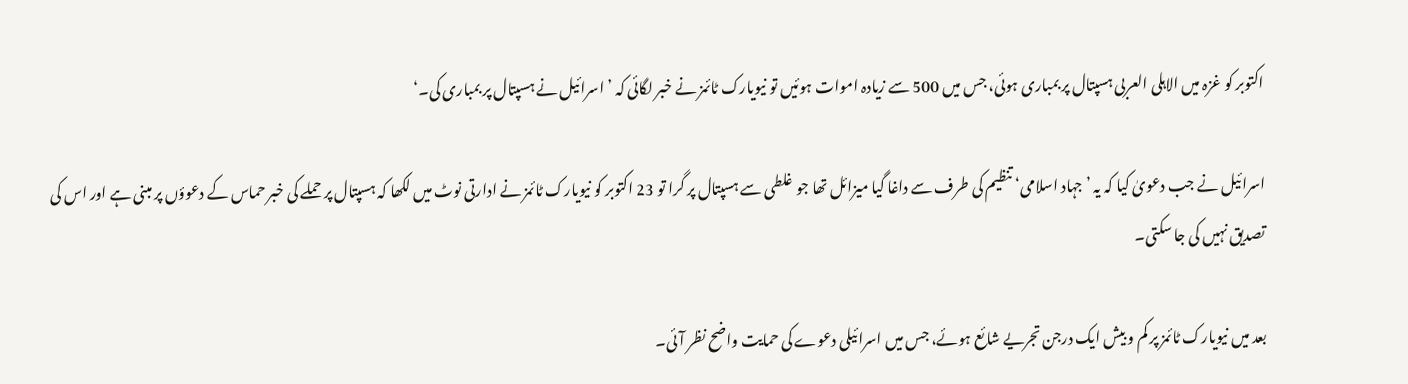اکتوبر کو غزہ میں الاہلی العربی ہسپتال پر بمباری ہوئی، جس میں 500 سے زیادہ اموات ہوئیں تو نیویارک ٹائمز نے خبر لگائی کہ ’اسرائیل نے ہسپتال پر بمباری کی۔‘

اسرائیل نے جب دعویٰ کیا کہ یہ ’جہاد اسلامی‘ تنظیم کی طرف سے داغا گیا میزائل تھا جو غلطی سے ہسپتال پر گرا تو 23 اکتوبر کو نیویارک ٹائمز نے ادارتی نوٹ میں لکھا کہ ہسپتال پر حملے کی خبر حماس کے دعوؤں پر مبنی ہے اور اس کی تصدیق نہیں کی جا سکتی۔

بعد میں نیویارک ٹائمز پر کم و بیش ایک درجن تجریے شائع ہوئے، جس میں اسرائیلی دعوے کی حمایت واضح نظر آئی۔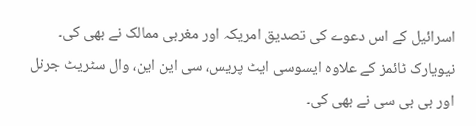اسرائیل کے اس دعوے کی تصدیق امریکہ اور مغربی ممالک نے بھی کی۔ نیویارک ٹائمز کے علاوہ ایسوسی ایٹ پریس، سی این این، وال سٹریٹ جرنل اور بی بی سی نے بھی کی۔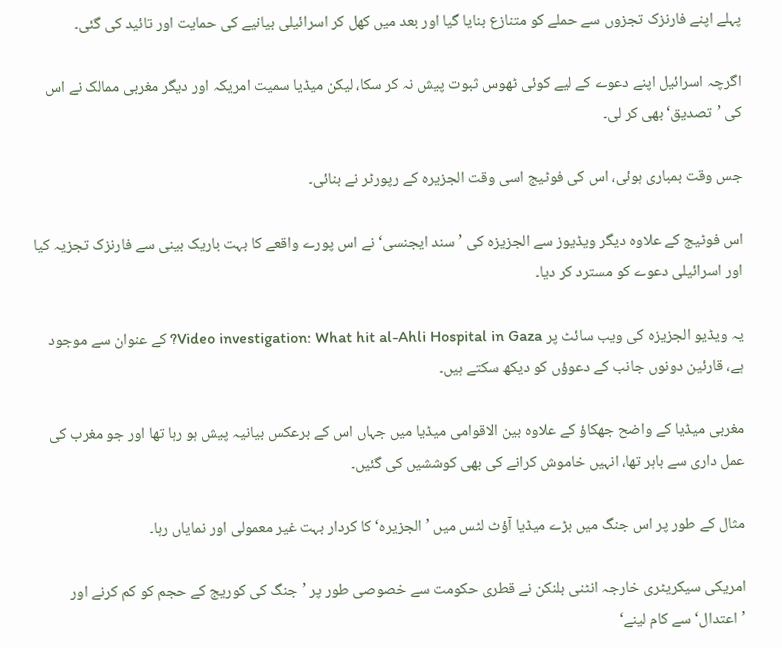پہلے اپنے فارنزک تجزوں سے حملے کو متنازع بنایا گیا اور بعد میں کھل کر اسرائیلی بیانیے کی حمایت اور تائید کی گئی۔

اگرچہ اسرائیل اپنے دعوے کے لیے کوئی ٹھوس ثبوت پیش نہ کر سکا، لیکن میڈیا سمیت امریکہ اور دیگر مغربی ممالک نے اس کی ’تصدیق‘ بھی کر لی۔

جس وقت بمباری ہوئی، اس کی فوٹیج اسی وقت الجزیرہ کے رپورٹر نے بنائی۔

اس فوٹیج کے علاوہ دیگر ویڈیوز سے الجزیزہ کی ’سند ایجنسی‘ نے اس پورے واقعے کا بہت باریک بینی سے فارنزک تجزیہ کیا اور اسرائیلی دعوے کو مسترد کر دیا۔

یہ ویڈیو الجزیزہ کی ویب سائٹ پر Video investigation: What hit al-Ahli Hospital in Gaza? کے عنوان سے موجود ہے، قارئین دونوں جانب کے دعوؤں کو دیکھ سکتے ہیں۔

مغربی میڈیا کے واضح جھکاؤ کے علاوہ بین الاقوامی میڈیا میں جہاں اس کے برعکس بیانیہ پیش ہو رہا تھا اور جو مغرب کی عمل داری سے باہر تھا، انہیں خاموش کرانے کی بھی کوششیں کی گئیں۔

مثال کے طور پر اس جنگ میں بڑے میڈیا آؤٹ لٹس میں ’الجزیرہ‘ کا کردار بہت غیر معمولی اور نمایاں رہا۔

امریکی سیکریٹری خارجہ انٹنی بلنکن نے قطری حکومت سے خصوصی طور پر ’جنگ کی کوریج کے حجم کو کم کرنے اور ’اعتدال‘ سے کام لینے‘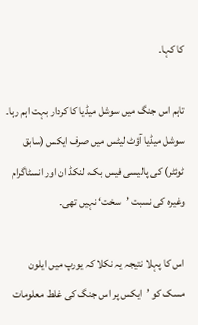کا کہا۔

تاہم اس جنگ میں سوشل میڈیا کا کردار بہت اہم رہا۔ سوشل میڈیا آؤٹ لیٹس میں صرف ایکس (سابق ٹوئٹر) کی پالیسی فیس بک، لنکڈ ان اور انسٹاگرام وغیرہ کی نسبت ’سخت‘ نہیں تھی۔

اس کا پہلا نتیجہ یہ نکلا کہ یورپ میں ایلون مسک کو ’ایکس پر اس جنگ کی غلط معلومات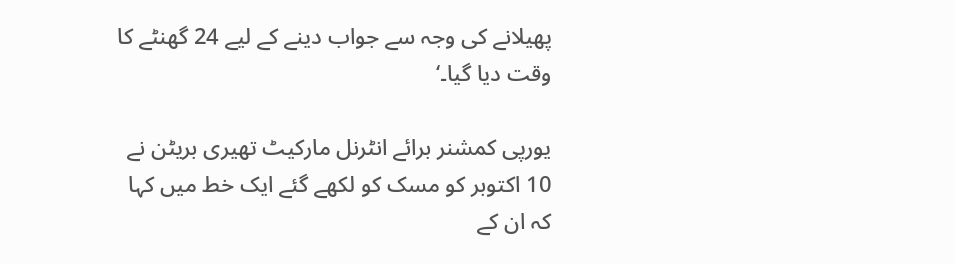پھیلانے کی وجہ سے جواب دینے کے لیے 24 گھنٹے کا وقت دیا گیا۔‘

یورپی کمشنر برائے انٹرنل مارکیٹ تھیری بریٹن نے 10 اکتوبر کو مسک کو لکھے گئے ایک خط میں کہا کہ ان کے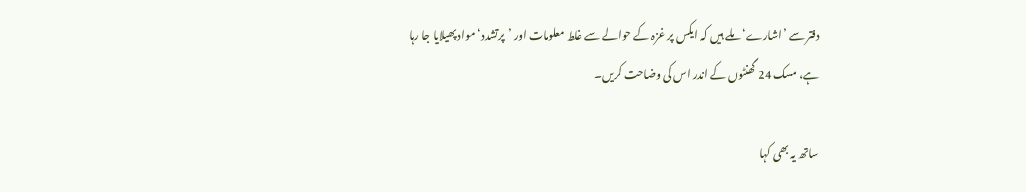دفتر سے ’اشارے‘ ملے ہیں کہ ایکس پر غزہ کے حوالے سے غلط معلومات اور ’پرتشدد‘ مواد پھیلایا جا رہا ہے، مسک 24 گھنٹوں کے اندر اس کی وضاحت کریں۔

ساتھ یہ بھی کہا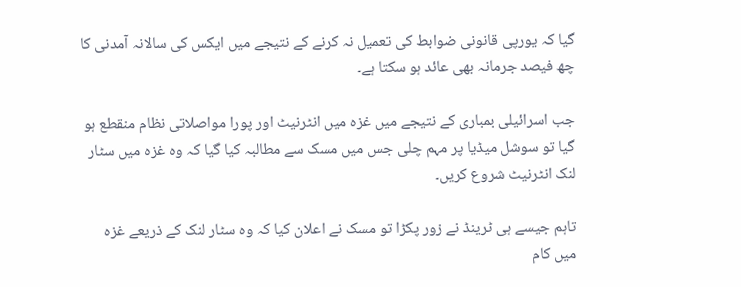گیا کہ یورپی قانونی ضوابط کی تعمیل نہ کرنے کے نتیجے میں ایکس کی سالانہ آمدنی کا چھ فیصد جرمانہ بھی عائد ہو سکتا ہے۔

جب اسرائیلی بمباری کے نتیجے میں غزہ میں انٹرنیٹ اور پورا مواصلاتی نظام منقطع ہو گیا تو سوشل میڈیا پر مہم چلی جس میں مسک سے مطالبہ کیا گیا کہ وہ غزہ میں سٹار لنک انٹرنیٹ شروع کریں۔

تاہم جیسے ہی ٹرینڈ نے زور پکڑا تو مسک نے اعلان کیا کہ وہ سٹار لنک کے ذریعے غزہ میں کام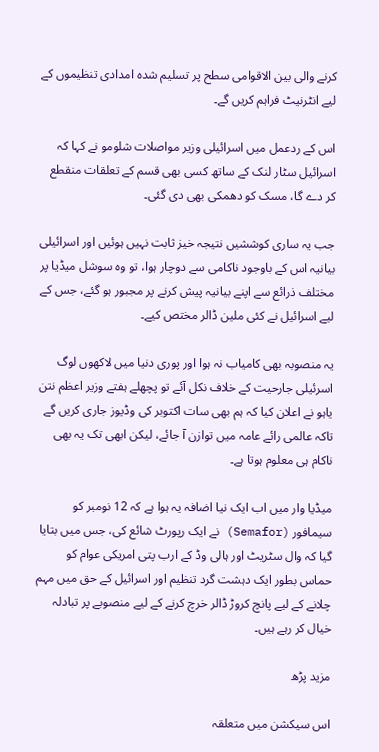کرنے والی بین الاقوامی سطح پر تسلیم شدہ امدادی تنظیموں کے لیے انٹرنیٹ فراہم کریں گے۔

اس کے ردعمل میں اسرائیلی وزیر مواصلات شلومو نے کہا کہ اسرائیل سٹار لنک کے ساتھ کسی بھی قسم کے تعلقات منقطع کر دے گا، مسک کو دھمکی بھی دی گئی۔

جب یہ ساری کوششیں نتیجہ خیز ثابت نہیں ہوئیں اور اسرائیلی بیانیہ اس کے باوجود ناکامی سے دوچار ہوا، تو وہ سوشل میڈیا پر مختلف ذرائع سے اپنے بیانیہ پیش کرنے پر مجبور ہو گئے، جس کے لیے اسرائیل نے کئی ملین ڈالر مختص کیے۔

یہ منصوبہ بھی کامیاب نہ ہوا اور پوری دنیا میں لاکھوں لوگ اسرئیلی جارحیت کے خلاف نکل آئے تو پچھلے ہفتے وزیر اعظم نتن یاہو نے اعلان کیا کہ ہم بھی سات اکتوبر کی وڈیوز جاری کریں گے تاکہ عالمی رائے عامہ میں توازن آ جائے، لیکن ابھی تک یہ بھی ناکام ہی معلوم ہوتا ہے۔

میڈیا وار میں اب ایک نیا اضافہ یہ ہوا ہے کہ 12 نومبر کو سیمافور (Semafor) نے ایک رپورٹ شائع کی، جس میں بتایا گیا کہ وال سٹریٹ اور ہالی وڈ کے ارب پتی امریکی عوام کو حماس بطور ایک دہشت گرد تنظیم اور اسرائیل کے حق میں مہم چلانے کے لیے پانچ کروڑ ڈالر خرچ کرنے کے لیے منصوبے پر تبادلہ خیال کر رہے ہیں۔

مزید پڑھ

اس سیکشن میں متعلقہ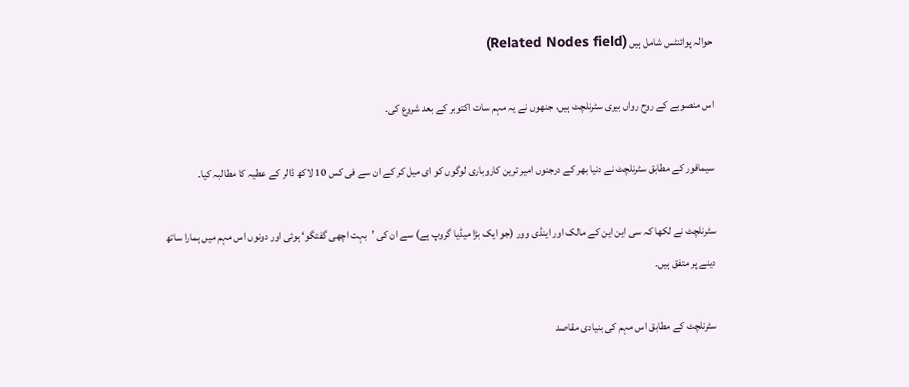حوالہ پوائنٹس شامل ہیں (Related Nodes field)

اس منصوبے کے روح رواں بیری سٹرنلچٹ ہیں، جنھوں نے یہ مہم سات اکتوبر کے بعد شروع کی۔

سیمافور کے مطابق سٹرنلچٹ نے دنیا بھر کے درجنوں امیر ترین کاروباری لوگوں کو ای میل کر کے ان سے فی کس 10 لاکھ ڈالر کے عطیہ کا مطالبہ کیا۔

سٹرنلچٹ نے لکھا کہ سی این این کے مالک اور اینڈی وور (جو ایک بڑا میڈیا گروپ ہے) سے ان کی ’بہت اچھی گفتگو‘ ہوئی اور دونوں اس مہم میں ہمارا ساتھ دینے پر متفق ہیں۔

سٹرنلچٹ کے مطابق اس مہم کی بنیادی مقاصد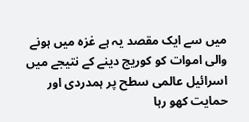میں سے ایک مقصد یہ ہے غزہ میں ہونے والی اموات کو کوریج دینے کے نتیجے میں اسرائیل عالمی سطح پر ہمدردی اور حمایت کھو رہا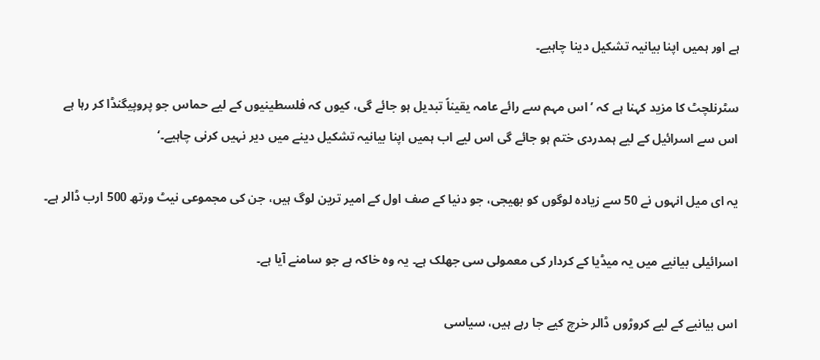ہے اور ہمیں اپنا بیانیہ تشکیل دینا چاہیے۔

سٹرنلچٹ کا مزید کہنا ہے کہ ’اس مہم سے رائے عامہ یقیناً تبدیل ہو جائے گی، کیوں کہ فلسطینیوں کے لیے حماس جو پروپیگنڈا کر رہا ہے اس سے اسرائیل کے لیے ہمدردی ختم ہو جائے گی اس لیے اب ہمیں اپنا بیانیہ تشکیل دینے میں دیر نہیں کرنی چاہیے۔‘

یہ ای میل انہوں نے 50 سے زیادہ لوگوں کو بھیجی، جو دنیا کے صف اول کے امیر ترین لوگ ہیں، جن کی مجموعی نیٹ ورتھ 500 ارب ڈالر ہے۔

اسرائیلی بیانیے میں یہ میڈیا کے کردار کی معمولی سی جھلک ہے۔ یہ وہ خاکہ ہے جو سامنے آیا ہے۔

اس بیانیے کے لیے کروڑوں ڈالر خرچ کیے جا رہے ہیں، سیاسی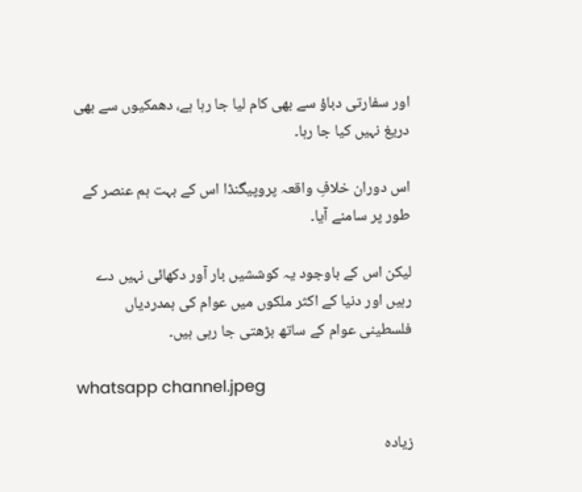اور سفارتی دباؤ سے بھی کام لیا جا رہا ہے، دھمکیوں سے بھی دریغ نہیں کیا جا رہا۔

اس دوران خلافِ واقعہ پروپیگنڈا اس کے بہت ہم عنصر کے طور پر سامنے آیا۔

لیکن اس کے باوجود یہ کوششیں بار آور دکھائی نہیں دے رہیں اور دنیا کے اکثر ملکوں میں عوام کی ہمدردیاں فلسطینی عوام کے ساتھ بڑھتی جا رہی ہیں۔

whatsapp channel.jpeg

زیادہ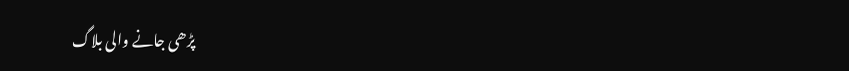پڑھی جانے والی بلاگ